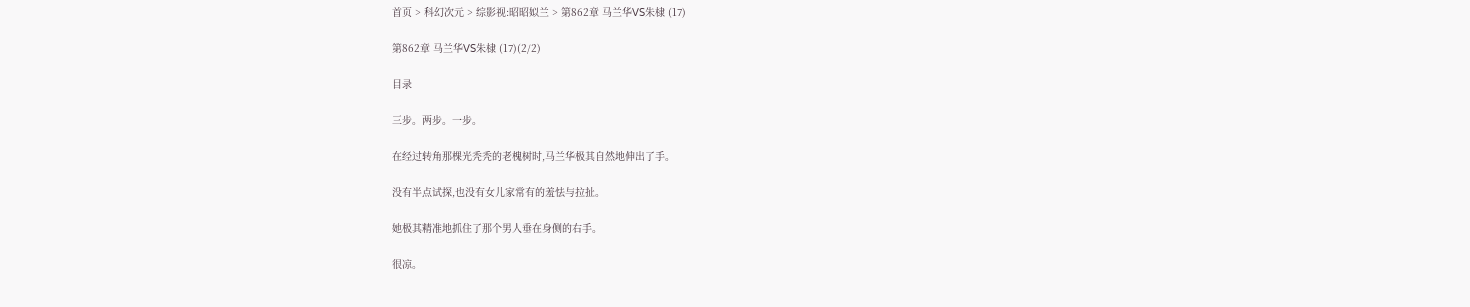首页 > 科幻次元 > 综影视:昭昭姒兰 > 第862章 马兰华VS朱棣 (17)

第862章 马兰华VS朱棣 (17)(2/2)

目录

三步。两步。一步。

在经过转角那棵光秃秃的老槐树时,马兰华极其自然地伸出了手。

没有半点试探,也没有女儿家常有的羞怯与拉扯。

她极其精准地抓住了那个男人垂在身侧的右手。

很凉。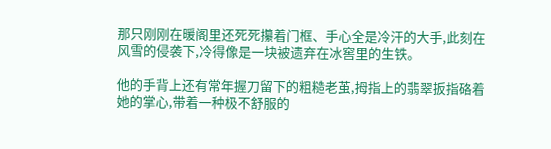那只刚刚在暖阁里还死死攥着门框、手心全是冷汗的大手,此刻在风雪的侵袭下,冷得像是一块被遗弃在冰窖里的生铁。

他的手背上还有常年握刀留下的粗糙老茧,拇指上的翡翠扳指硌着她的掌心,带着一种极不舒服的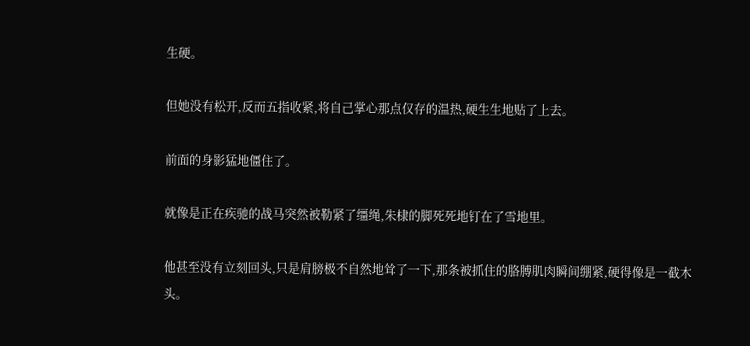生硬。

但她没有松开,反而五指收紧,将自己掌心那点仅存的温热,硬生生地贴了上去。

前面的身影猛地僵住了。

就像是正在疾驰的战马突然被勒紧了缰绳,朱棣的脚死死地钉在了雪地里。

他甚至没有立刻回头,只是肩膀极不自然地耸了一下,那条被抓住的胳膊肌肉瞬间绷紧,硬得像是一截木头。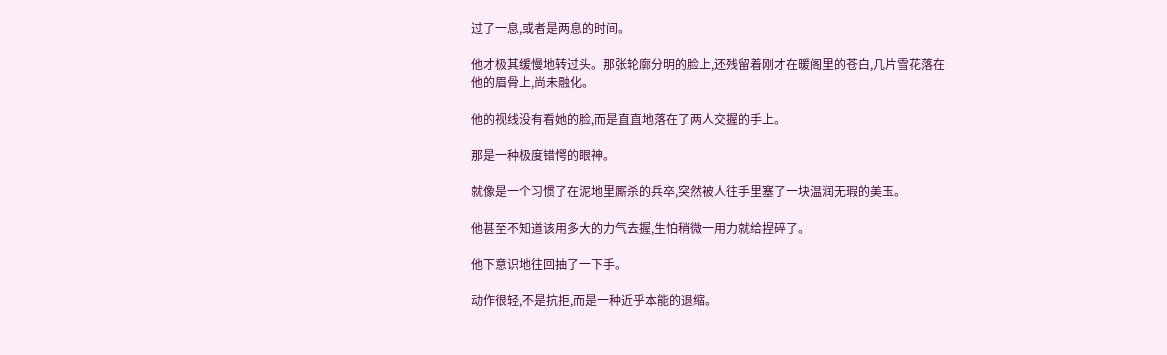过了一息,或者是两息的时间。

他才极其缓慢地转过头。那张轮廓分明的脸上,还残留着刚才在暖阁里的苍白,几片雪花落在他的眉骨上,尚未融化。

他的视线没有看她的脸,而是直直地落在了两人交握的手上。

那是一种极度错愕的眼神。

就像是一个习惯了在泥地里厮杀的兵卒,突然被人往手里塞了一块温润无瑕的美玉。

他甚至不知道该用多大的力气去握,生怕稍微一用力就给捏碎了。

他下意识地往回抽了一下手。

动作很轻,不是抗拒,而是一种近乎本能的退缩。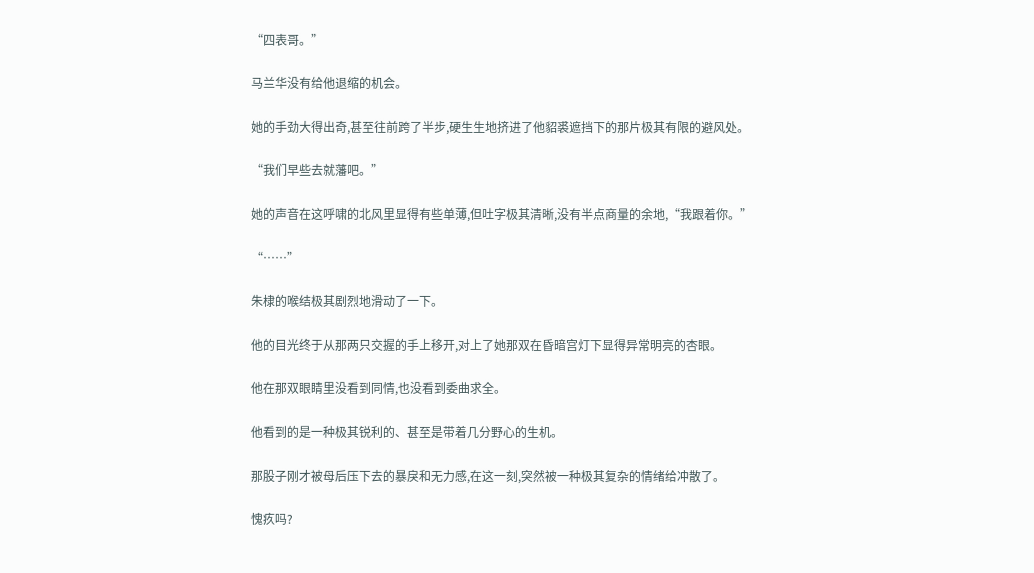“四表哥。”

马兰华没有给他退缩的机会。

她的手劲大得出奇,甚至往前跨了半步,硬生生地挤进了他貂裘遮挡下的那片极其有限的避风处。

“我们早些去就藩吧。”

她的声音在这呼啸的北风里显得有些单薄,但吐字极其清晰,没有半点商量的余地,“我跟着你。”

“……”

朱棣的喉结极其剧烈地滑动了一下。

他的目光终于从那两只交握的手上移开,对上了她那双在昏暗宫灯下显得异常明亮的杏眼。

他在那双眼睛里没看到同情,也没看到委曲求全。

他看到的是一种极其锐利的、甚至是带着几分野心的生机。

那股子刚才被母后压下去的暴戾和无力感,在这一刻,突然被一种极其复杂的情绪给冲散了。

愧疚吗?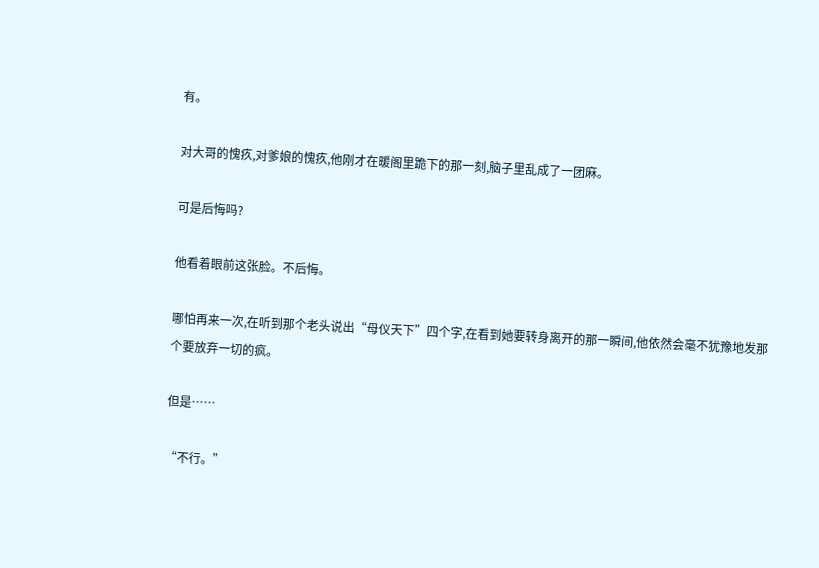有。

对大哥的愧疚,对爹娘的愧疚,他刚才在暖阁里跪下的那一刻,脑子里乱成了一团麻。

可是后悔吗?

他看着眼前这张脸。不后悔。

哪怕再来一次,在听到那个老头说出“母仪天下”四个字,在看到她要转身离开的那一瞬间,他依然会毫不犹豫地发那个要放弃一切的疯。

但是……

“不行。”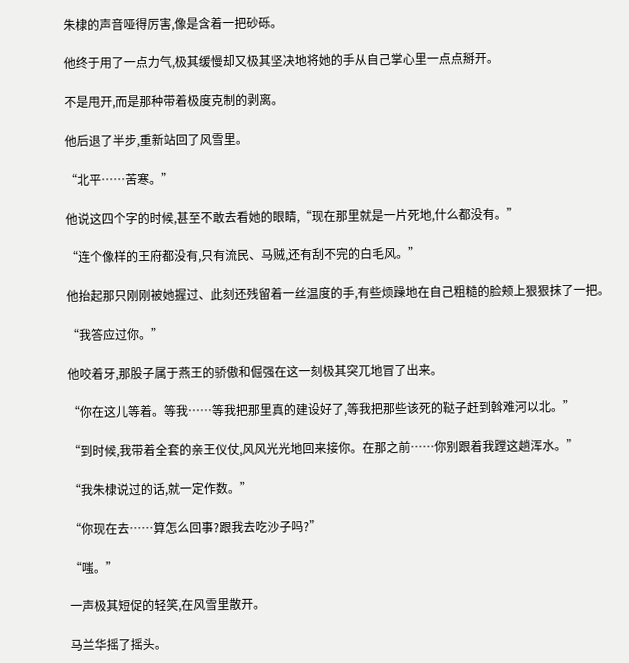朱棣的声音哑得厉害,像是含着一把砂砾。

他终于用了一点力气,极其缓慢却又极其坚决地将她的手从自己掌心里一点点掰开。

不是甩开,而是那种带着极度克制的剥离。

他后退了半步,重新站回了风雪里。

“北平……苦寒。”

他说这四个字的时候,甚至不敢去看她的眼睛,“现在那里就是一片死地,什么都没有。”

“连个像样的王府都没有,只有流民、马贼,还有刮不完的白毛风。”

他抬起那只刚刚被她握过、此刻还残留着一丝温度的手,有些烦躁地在自己粗糙的脸颊上狠狠抹了一把。

“我答应过你。”

他咬着牙,那股子属于燕王的骄傲和倔强在这一刻极其突兀地冒了出来。

“你在这儿等着。等我……等我把那里真的建设好了,等我把那些该死的鞑子赶到斡难河以北。”

“到时候,我带着全套的亲王仪仗,风风光光地回来接你。在那之前……你别跟着我蹚这趟浑水。”

“我朱棣说过的话,就一定作数。”

“你现在去……算怎么回事?跟我去吃沙子吗?”

“嗤。”

一声极其短促的轻笑,在风雪里散开。

马兰华摇了摇头。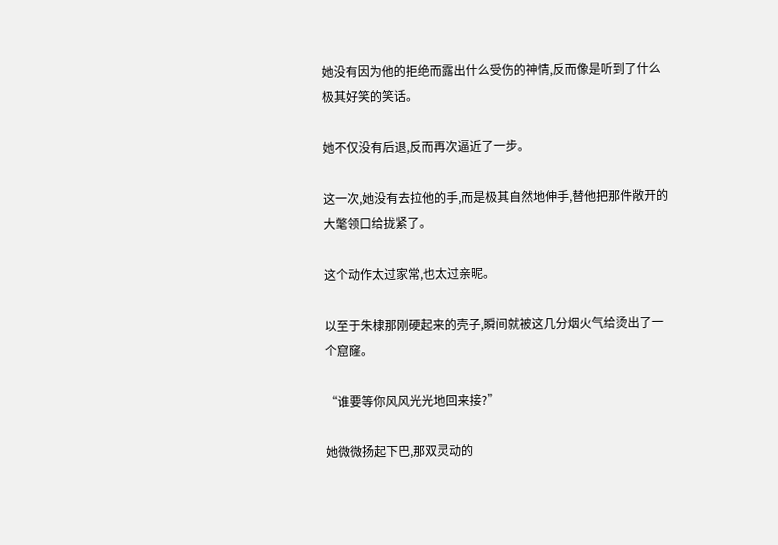她没有因为他的拒绝而露出什么受伤的神情,反而像是听到了什么极其好笑的笑话。

她不仅没有后退,反而再次逼近了一步。

这一次,她没有去拉他的手,而是极其自然地伸手,替他把那件敞开的大氅领口给拢紧了。

这个动作太过家常,也太过亲昵。

以至于朱棣那刚硬起来的壳子,瞬间就被这几分烟火气给烫出了一个窟窿。

“谁要等你风风光光地回来接?”

她微微扬起下巴,那双灵动的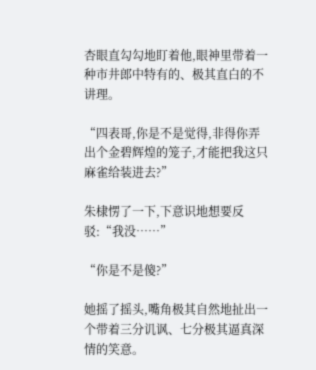杏眼直勾勾地盯着他,眼神里带着一种市井郎中特有的、极其直白的不讲理。

“四表哥,你是不是觉得,非得你弄出个金碧辉煌的笼子,才能把我这只麻雀给装进去?”

朱棣愣了一下,下意识地想要反驳:“我没……”

“你是不是傻?”

她摇了摇头,嘴角极其自然地扯出一个带着三分讥讽、七分极其逼真深情的笑意。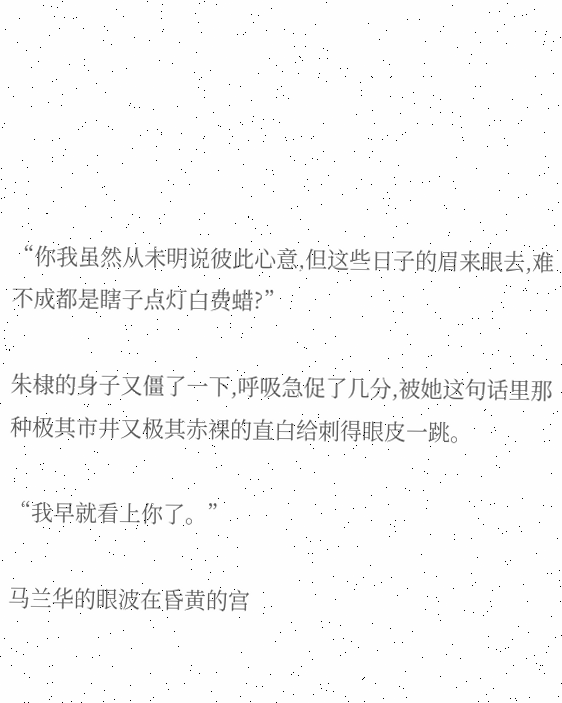“你我虽然从未明说彼此心意,但这些日子的眉来眼去,难不成都是瞎子点灯白费蜡?”

朱棣的身子又僵了一下,呼吸急促了几分,被她这句话里那种极其市井又极其赤裸的直白给刺得眼皮一跳。

“我早就看上你了。”

马兰华的眼波在昏黄的宫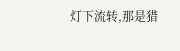灯下流转,那是猎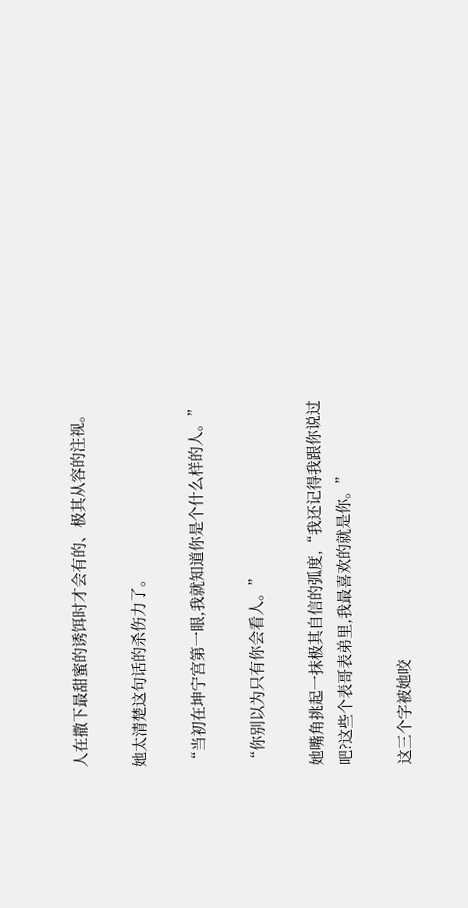人在撒下最甜蜜的诱饵时才会有的、极其从容的注视。

她太清楚这句话的杀伤力了。

“当初在坤宁宫第一眼,我就知道你是个什么样的人。”

“你别以为只有你会看人。”

她嘴角挑起一抹极其自信的弧度,“我还记得我跟你说过吧?这些个表哥表弟里,我最喜欢的就是你。”

这三个字被她咬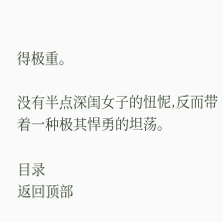得极重。

没有半点深闺女子的忸怩,反而带着一种极其悍勇的坦荡。

目录
返回顶部